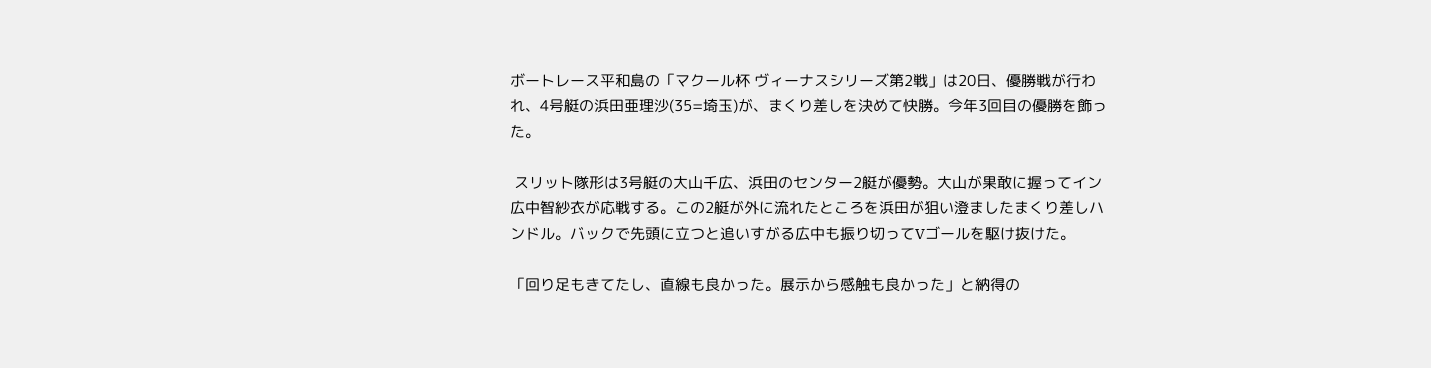ボートレース平和島の「マクール杯 ヴィーナスシリーズ第2戦」は20日、優勝戦が行われ、4号艇の浜田亜理沙(35=埼玉)が、まくり差しを決めて快勝。今年3回目の優勝を飾った。

 スリット隊形は3号艇の大山千広、浜田のセンター2艇が優勢。大山が果敢に握ってイン広中智紗衣が応戦する。この2艇が外に流れたところを浜田が狙い澄ましたまくり差しハンドル。バックで先頭に立つと追いすがる広中も振り切ってVゴールを駆け抜けた。

「回り足もきてたし、直線も良かった。展示から感触も良かった」と納得の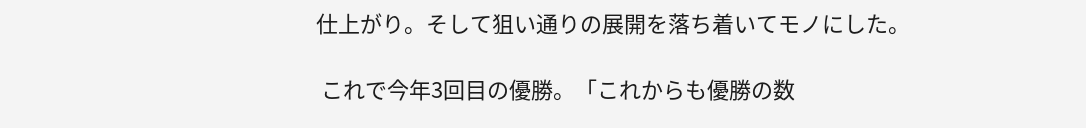仕上がり。そして狙い通りの展開を落ち着いてモノにした。

 これで今年3回目の優勝。「これからも優勝の数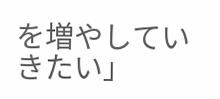を増やしていきたい」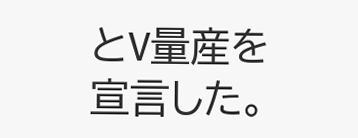とV量産を宣言した。